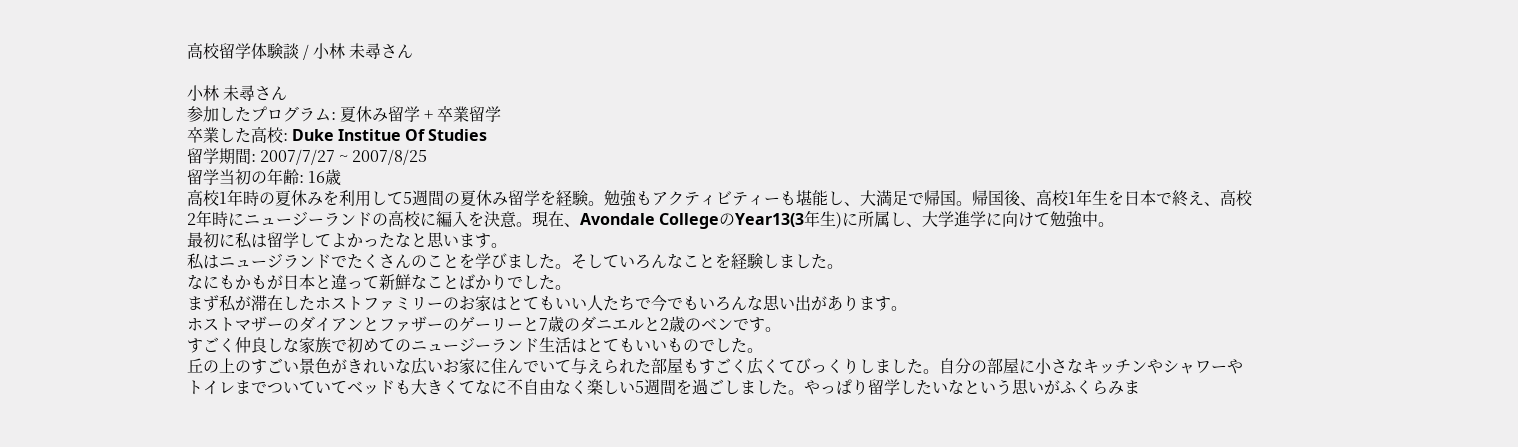高校留学体験談 / 小林 未尋さん

小林 未尋さん
参加したプログラム: 夏休み留学 + 卒業留学
卒業した高校: Duke Institue Of Studies
留学期間: 2007/7/27 ~ 2007/8/25
留学当初の年齢: 16歳
高校1年時の夏休みを利用して5週間の夏休み留学を経験。勉強もアクティビティーも堪能し、大満足で帰国。帰国後、高校1年生を日本で終え、高校2年時にニュージーランドの高校に編入を決意。現在、Avondale CollegeのYear13(3年生)に所属し、大学進学に向けて勉強中。
最初に私は留学してよかったなと思います。
私はニュージランドでたくさんのことを学びました。そしていろんなことを経験しました。
なにもかもが日本と違って新鮮なことばかりでした。
まず私が滞在したホストファミリーのお家はとてもいい人たちで今でもいろんな思い出があります。
ホストマザーのダイアンとファザーのゲーリーと7歳のダニエルと2歳のベンです。
すごく仲良しな家族で初めてのニュージーランド生活はとてもいいものでした。
丘の上のすごい景色がきれいな広いお家に住んでいて与えられた部屋もすごく広くてびっくりしました。自分の部屋に小さなキッチンやシャワーやトイレまでついていてベッドも大きくてなに不自由なく楽しい5週間を過ごしました。やっぱり留学したいなという思いがふくらみま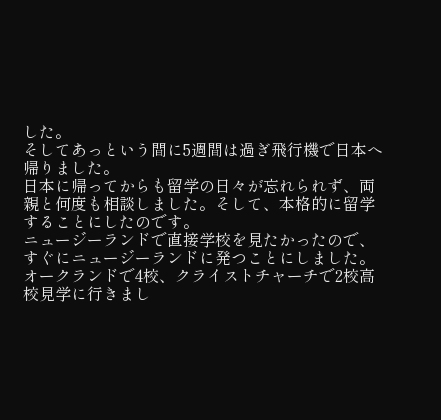した。
そしてあっという間に5週間は過ぎ飛行機で日本へ帰りました。
日本に帰ってからも留学の日々が忘れられず、両親と何度も相談しました。そして、本格的に留学することにしたのです。
ニュージーランドで直接学校を見たかったので、すぐにニュージーランドに発つことにしました。
オークランドで4校、クライストチャーチで2校高校見学に行きまし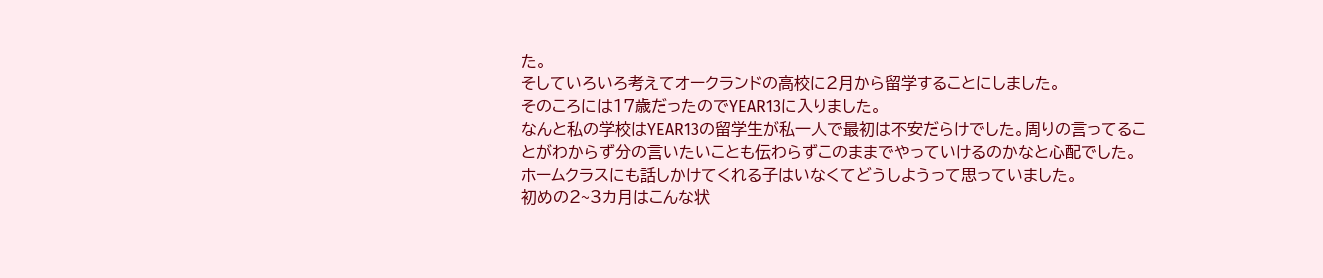た。
そしていろいろ考えてオークランドの高校に2月から留学することにしました。
そのころには17歳だったのでYEAR13に入りました。
なんと私の学校はYEAR13の留学生が私一人で最初は不安だらけでした。周りの言ってることがわからず分の言いたいことも伝わらずこのままでやっていけるのかなと心配でした。
ホームクラスにも話しかけてくれる子はいなくてどうしようって思っていました。
初めの2~3カ月はこんな状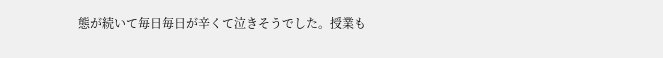態が続いて毎日毎日が辛くて泣きそうでした。授業も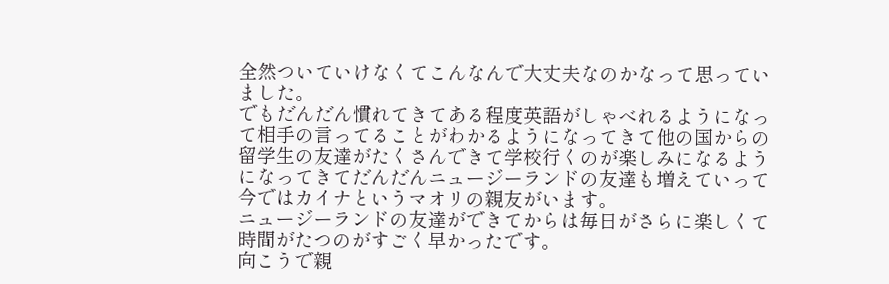全然ついていけなくてこんなんで大丈夫なのかなって思っていました。
でもだんだん慣れてきてある程度英語がしゃべれるようになって相手の言ってることがわかるようになってきて他の国からの留学生の友達がたくさんできて学校行くのが楽しみになるようになってきてだんだんニュージーランドの友達も増えていって今ではカイナというマオリの親友がいます。
ニュージーランドの友達ができてからは毎日がさらに楽しくて時間がたつのがすごく早かったです。
向こうで親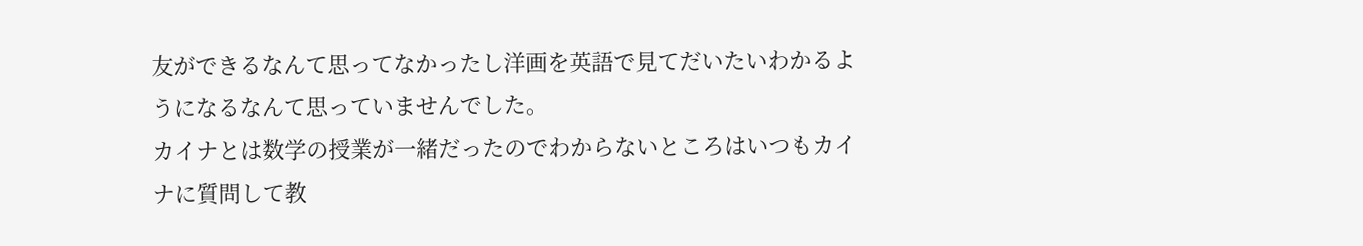友ができるなんて思ってなかったし洋画を英語で見てだいたいわかるようになるなんて思っていませんでした。
カイナとは数学の授業が一緒だったのでわからないところはいつもカイナに質問して教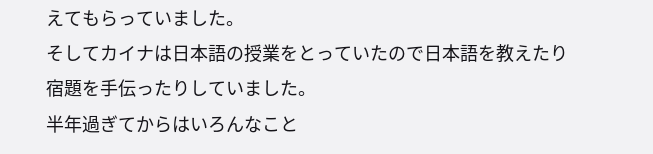えてもらっていました。
そしてカイナは日本語の授業をとっていたので日本語を教えたり宿題を手伝ったりしていました。
半年過ぎてからはいろんなこと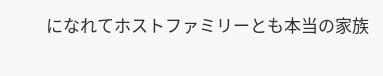になれてホストファミリーとも本当の家族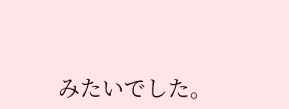みたいでした。